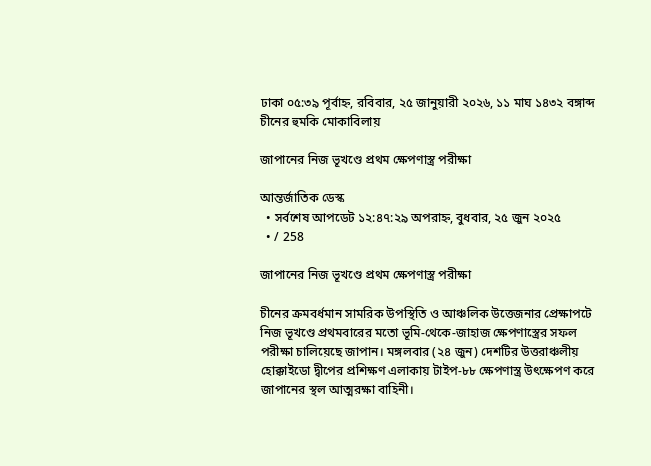ঢাকা ০৫:৩৯ পূর্বাহ্ন, রবিবার, ২৫ জানুয়ারী ২০২৬, ১১ মাঘ ১৪৩২ বঙ্গাব্দ
চীনের হুমকি মোকাবিলায়

জাপানের নিজ ভূখণ্ডে প্রথম ক্ষেপণাস্ত্র পরীক্ষা

আন্তর্জাতিক ডেস্ক
  • সর্বশেষ আপডেট ১২:৪৭:২৯ অপরাহ্ন, বুধবার, ২৫ জুন ২০২৫
  • / 258

জাপানের নিজ ভূখণ্ডে প্রথম ক্ষেপণাস্ত্র পরীক্ষা

চীনের ক্রমবর্ধমান সামরিক উপস্থিতি ও আঞ্চলিক উত্তেজনার প্রেক্ষাপটে নিজ ভূখণ্ডে প্রথমবারের মতো ভূমি-থেকে-জাহাজ ক্ষেপণাস্ত্রের সফল পরীক্ষা চালিয়েছে জাপান। মঙ্গলবার (২৪ জুন) দেশটির উত্তরাঞ্চলীয় হোক্কাইডো দ্বীপের প্রশিক্ষণ এলাকায় টাইপ-৮৮ ক্ষেপণাস্ত্র উৎক্ষেপণ করে জাপানের স্থল আত্মরক্ষা বাহিনী।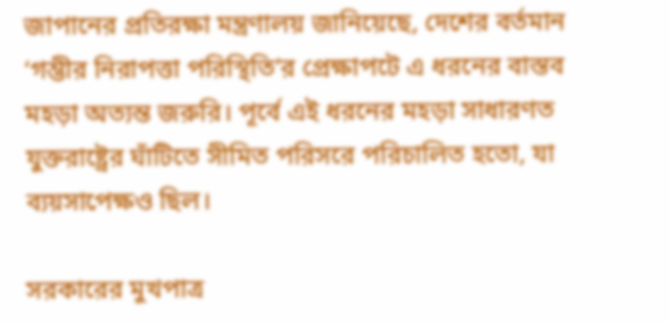জাপানের প্রতিরক্ষা মন্ত্রণালয় জানিয়েছে, দেশের বর্তমান ‘গম্ভীর নিরাপত্তা পরিস্থিতি’র প্রেক্ষাপটে এ ধরনের বাস্তব মহড়া অত্যন্ত জরুরি। পূর্বে এই ধরনের মহড়া সাধারণত যুক্তরাষ্ট্রের ঘাঁটিতে সীমিত পরিসরে পরিচালিত হতো, যা ব্যয়সাপেক্ষও ছিল।

সরকারের মুখপাত্র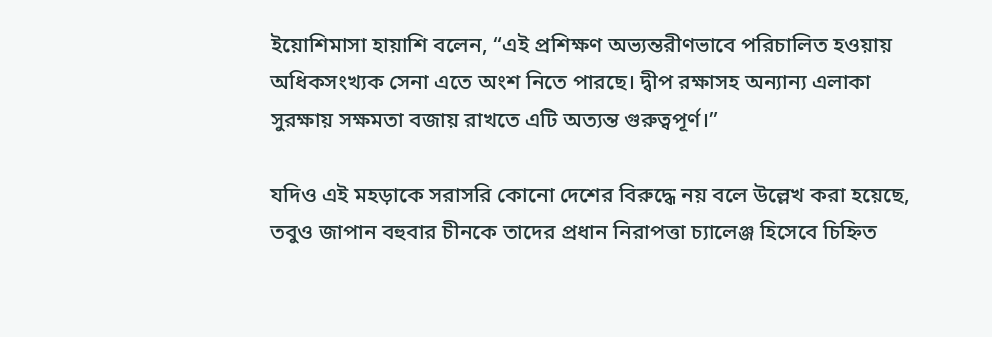ইয়োশিমাসা হায়াশি বলেন, “এই প্রশিক্ষণ অভ্যন্তরীণভাবে পরিচালিত হওয়ায় অধিকসংখ্যক সেনা এতে অংশ নিতে পারছে। দ্বীপ রক্ষাসহ অন্যান্য এলাকা সুরক্ষায় সক্ষমতা বজায় রাখতে এটি অত্যন্ত গুরুত্বপূর্ণ।”

যদিও এই মহড়াকে সরাসরি কোনো দেশের বিরুদ্ধে নয় বলে উল্লেখ করা হয়েছে, তবুও জাপান বহুবার চীনকে তাদের প্রধান নিরাপত্তা চ্যালেঞ্জ হিসেবে চিহ্নিত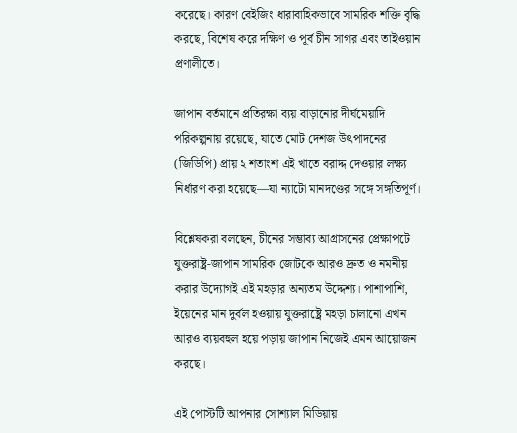করেছে। কারণ বেইজিং ধারাবাহিকভাবে সামরিক শক্তি বৃদ্ধি করছে, বিশেষ করে দক্ষিণ ও পূর্ব চীন সাগর এবং তাইওয়ান প্রণালীতে।

জাপান বর্তমানে প্রতিরক্ষা ব্যয় বাড়ানোর দীর্ঘমেয়াদি পরিকল্পনায় রয়েছে, যাতে মোট দেশজ উৎপাদনের (জিডিপি) প্রায় ২ শতাংশ এই খাতে বরাদ্দ দেওয়ার লক্ষ্য নির্ধারণ করা হয়েছে—যা ন্যাটো মানদণ্ডের সঙ্গে সঙ্গতিপূর্ণ।

বিশ্লেষকরা বলছেন, চীনের সম্ভাব্য আগ্রাসনের প্রেক্ষাপটে যুক্তরাষ্ট্র-জাপান সামরিক জোটকে আরও দ্রুত ও নমনীয় করার উদ্যোগই এই মহড়ার অন্যতম উদ্দেশ্য। পাশাপাশি, ইয়েনের মান দুর্বল হওয়ায় যুক্তরাষ্ট্রে মহড়া চালানো এখন আরও ব্যয়বহুল হয়ে পড়ায় জাপান নিজেই এমন আয়োজন করছে।

এই পোস্টটি আপনার সোশ্যাল মিডিয়ায়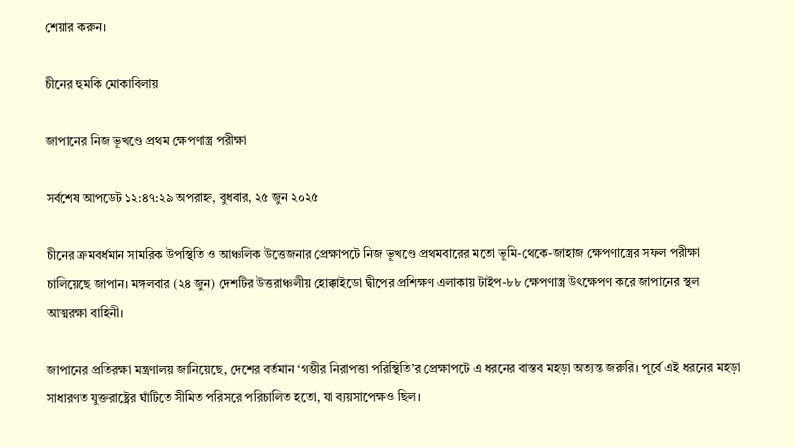শেয়ার করুন।

চীনের হুমকি মোকাবিলায়

জাপানের নিজ ভূখণ্ডে প্রথম ক্ষেপণাস্ত্র পরীক্ষা

সর্বশেষ আপডেট ১২:৪৭:২৯ অপরাহ্ন, বুধবার, ২৫ জুন ২০২৫

চীনের ক্রমবর্ধমান সামরিক উপস্থিতি ও আঞ্চলিক উত্তেজনার প্রেক্ষাপটে নিজ ভূখণ্ডে প্রথমবারের মতো ভূমি-থেকে-জাহাজ ক্ষেপণাস্ত্রের সফল পরীক্ষা চালিয়েছে জাপান। মঙ্গলবার (২৪ জুন) দেশটির উত্তরাঞ্চলীয় হোক্কাইডো দ্বীপের প্রশিক্ষণ এলাকায় টাইপ-৮৮ ক্ষেপণাস্ত্র উৎক্ষেপণ করে জাপানের স্থল আত্মরক্ষা বাহিনী।

জাপানের প্রতিরক্ষা মন্ত্রণালয় জানিয়েছে, দেশের বর্তমান ‘গম্ভীর নিরাপত্তা পরিস্থিতি’র প্রেক্ষাপটে এ ধরনের বাস্তব মহড়া অত্যন্ত জরুরি। পূর্বে এই ধরনের মহড়া সাধারণত যুক্তরাষ্ট্রের ঘাঁটিতে সীমিত পরিসরে পরিচালিত হতো, যা ব্যয়সাপেক্ষও ছিল।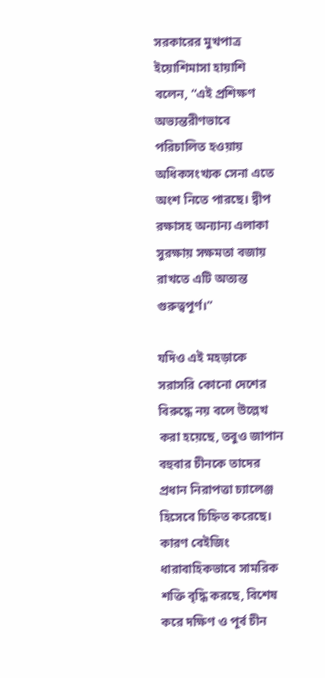সরকারের মুখপাত্র ইয়োশিমাসা হায়াশি বলেন, “এই প্রশিক্ষণ অভ্যন্তরীণভাবে পরিচালিত হওয়ায় অধিকসংখ্যক সেনা এতে অংশ নিতে পারছে। দ্বীপ রক্ষাসহ অন্যান্য এলাকা সুরক্ষায় সক্ষমতা বজায় রাখতে এটি অত্যন্ত গুরুত্বপূর্ণ।”

যদিও এই মহড়াকে সরাসরি কোনো দেশের বিরুদ্ধে নয় বলে উল্লেখ করা হয়েছে, তবুও জাপান বহুবার চীনকে তাদের প্রধান নিরাপত্তা চ্যালেঞ্জ হিসেবে চিহ্নিত করেছে। কারণ বেইজিং ধারাবাহিকভাবে সামরিক শক্তি বৃদ্ধি করছে, বিশেষ করে দক্ষিণ ও পূর্ব চীন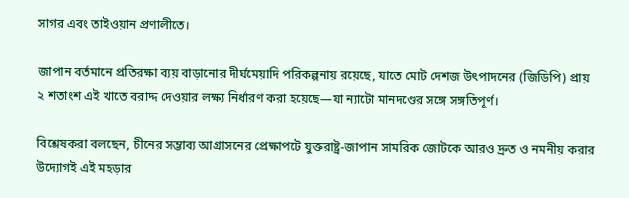সাগর এবং তাইওয়ান প্রণালীতে।

জাপান বর্তমানে প্রতিরক্ষা ব্যয় বাড়ানোর দীর্ঘমেয়াদি পরিকল্পনায় রয়েছে, যাতে মোট দেশজ উৎপাদনের (জিডিপি) প্রায় ২ শতাংশ এই খাতে বরাদ্দ দেওয়ার লক্ষ্য নির্ধারণ করা হয়েছে—যা ন্যাটো মানদণ্ডের সঙ্গে সঙ্গতিপূর্ণ।

বিশ্লেষকরা বলছেন, চীনের সম্ভাব্য আগ্রাসনের প্রেক্ষাপটে যুক্তরাষ্ট্র-জাপান সামরিক জোটকে আরও দ্রুত ও নমনীয় করার উদ্যোগই এই মহড়ার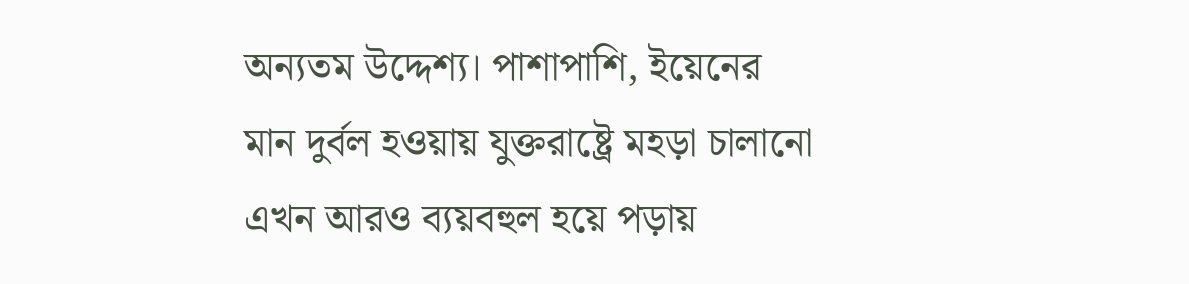অন্যতম উদ্দেশ্য। পাশাপাশি, ইয়েনের মান দুর্বল হওয়ায় যুক্তরাষ্ট্রে মহড়া চালানো এখন আরও ব্যয়বহুল হয়ে পড়ায়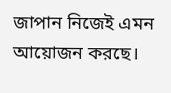জাপান নিজেই এমন আয়োজন করছে।